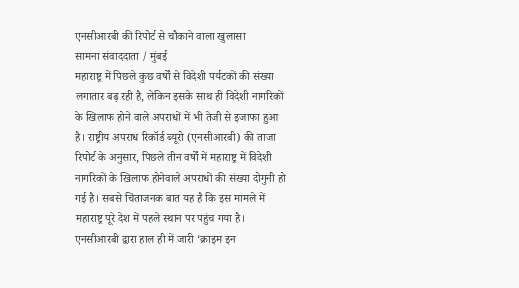एनसीआरबी की रिपोर्ट से चौकाने वाला खुलासा
सामना संवाददाता / मुंबई
महाराष्ट्र में पिछले कुछ वर्षों से विदेशी पर्यटकों की संख्या लगातार बढ़ रही है, लेकिन इसके साथ ही विदेशी नागरिकों के खिलाफ होने वाले अपराधों में भी तेजी से इजाफा हुआ है। राष्ट्रीय अपराध रिकॉर्ड ब्यूरो (एनसीआरबी) की ताजा रिपोर्ट के अनुसार, पिछले तीन वर्षों में महाराष्ट्र में विदेशी नागरिकों के खिलाफ होनेवाले अपराधों की संख्या दोगुनी हो गई है। सबसे चिंताजनक बात यह है कि इस मामले में महाराष्ट्र पूरे देश में पहले स्थान पर पहुंच गया है।
एनसीआरबी द्वारा हाल ही में जारी ‘क्राइम इन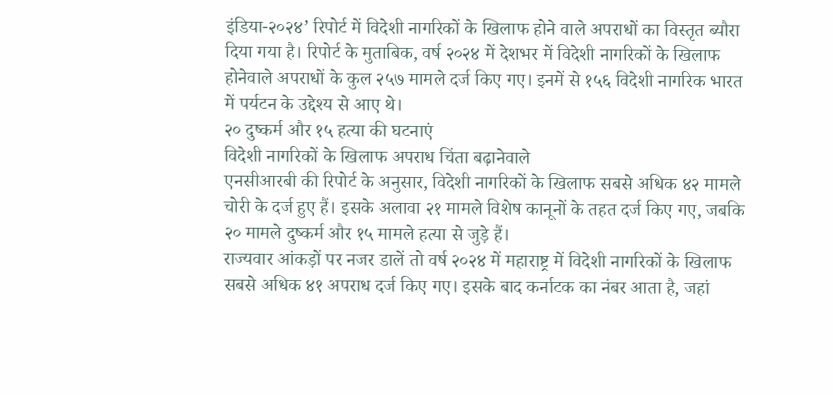इंडिया-२०२४’ रिपोर्ट में विदेशी नागरिकों के खिलाफ होने वाले अपराधों का विस्तृत ब्यौरा दिया गया है। रिपोर्ट के मुताबिक, वर्ष २०२४ में देशभर में विदेशी नागरिकों के खिलाफ होनेवाले अपराधों के कुल २५७ मामले दर्ज किए गए। इनमें से १५६ विदेशी नागरिक भारत में पर्यटन के उद्देश्य से आए थे।
२० दुष्कर्म और १५ हत्या की घटनाएं
विदेशी नागरिकों के खिलाफ अपराध चिंता बढ़ानेवाले
एनसीआरबी की रिपोर्ट के अनुसार, विदेशी नागरिकों के खिलाफ सबसे अधिक ४२ मामले चोरी के दर्ज हुए हैं। इसके अलावा २१ मामले विशेष कानूनों के तहत दर्ज किए गए, जबकि २० मामले दुष्कर्म और १५ मामले हत्या से जुड़े हैं।
राज्यवार आंकड़ों पर नजर डालें तो वर्ष २०२४ में महाराष्ट्र में विदेशी नागरिकों के खिलाफ सबसे अधिक ४१ अपराध दर्ज किए गए। इसके बाद कर्नाटक का नंबर आता है, जहां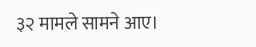३२ मामले सामने आए।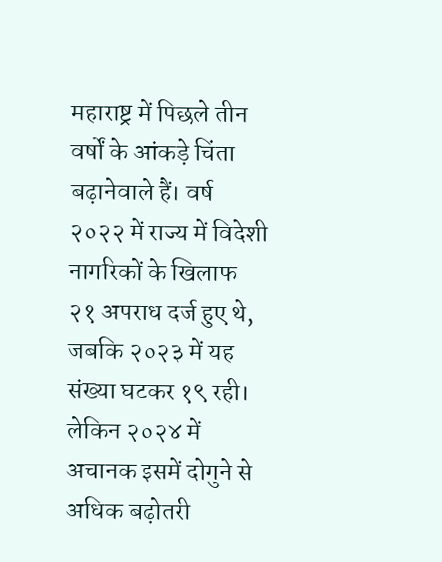महाराष्ट्र में पिछले तीन वर्षों के आंकड़े चिंता बढ़ानेवाले हैं। वर्ष २०२२ में राज्य में विदेशी नागरिकों के खिलाफ २१ अपराध दर्ज हुए थे, जबकि २०२३ में यह संख्या घटकर १९ रही। लेकिन २०२४ में अचानक इसमें दोगुने से अधिक बढ़ोतरी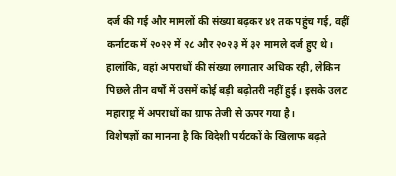दर्ज की गई और मामलों की संख्या बढ़कर ४१ तक पहुंच गई, वहीं कर्नाटक में २०२२ में २८ और २०२३ में ३२ मामले दर्ज हुए थे। हालांकि, वहां अपराधों की संख्या लगातार अधिक रही, लेकिन पिछले तीन वर्षों में उसमें कोई बड़ी बढ़ोतरी नहीं हुई। इसके उलट महाराष्ट्र में अपराधों का ग्राफ तेजी से ऊपर गया है।
विशेषज्ञों का मानना है कि विदेशी पर्यटकों के खिलाफ बढ़ते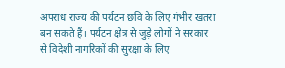अपराध राज्य की पर्यटन छवि के लिए गंभीर खतरा बन सकते हैं। पर्यटन क्षेत्र से जुड़े लोगों ने सरकार से विदेशी नागरिकों की सुरक्षा के लिए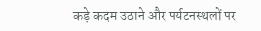कड़े कदम उठाने और पर्यटनस्थलों पर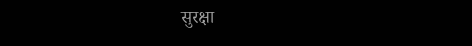सुरक्षा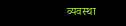व्यवस्था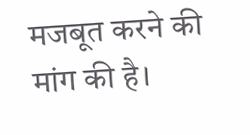मजबूत करने की मांग की है।